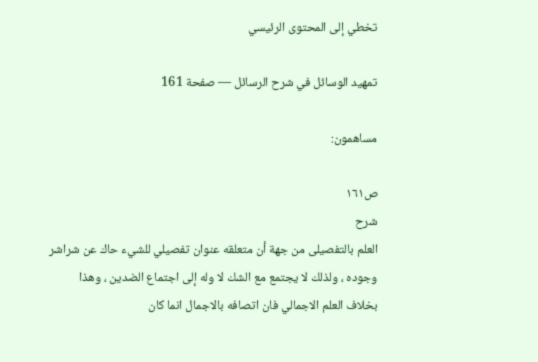تخطي إلى المحتوى الرئيسي

تمهيد الوسائل في شرح الرسائل — صفحة 161

مساهمون:

ص١٦١
شرح
العلم بالتفصيلى من جهة أن متعلقه عنوان تفصيلي للشيء حاك عن شراشر وجوده ، ولذلك لا يجتمع مع الشك لا وله إلى اجتماع الضدين ، وهذا بخلاف العلم الاجمالي فان اتصافه بالاجمال انما كان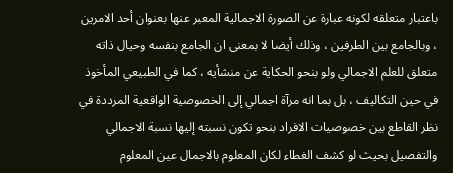باعتبار متعلقه لكونه عبارة عن الصورة الاجمالية المعبر عنها بعنوان أحد الامرين ، وبالجامع بين الطرفين ، وذلك أيضا لا بمعنى ان الجامع بنفسه وحيال ذاته متعلق للعلم الاجمالي ولو بنحو الحكاية عن منشأيه ، كما في الطبيعي المأخوذ في حين التكاليف ، بل بما انه مرآة اجمالي إلى الخصوصية الواقعية المرددة في نظر القاطع بين خصوصيات الافراد بنحو تكون نسبته إليها نسبة الاجمالي والتفصيل بحيث لو كشف الغطاء لكان المعلوم بالاجمال عين المعلوم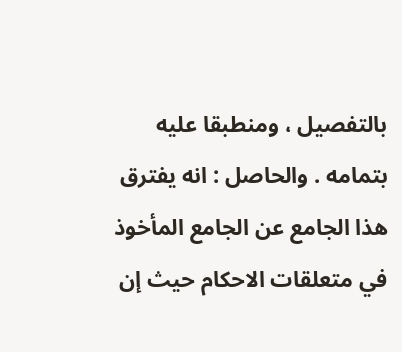بالتفصيل ، ومنطبقا عليه بتمامه . والحاصل : انه يفترق هذا الجامع عن الجامع المأخوذ في متعلقات الاحكام حيث إن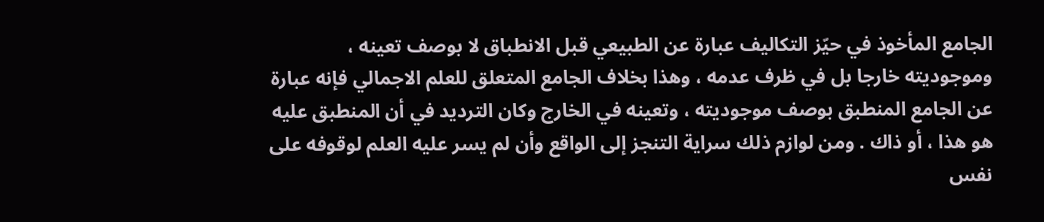الجامع المأخوذ في حيّز التكاليف عبارة عن الطبيعي قبل الانطباق لا بوصف تعينه ، وموجوديته خارجا بل في ظرف عدمه ، وهذا بخلاف الجامع المتعلق للعلم الاجمالي فإنه عبارة عن الجامع المنطبق بوصف موجوديته ، وتعينه في الخارج وكان الترديد في أن المنطبق عليه هو هذا ، أو ذاك . ومن لوازم ذلك سراية التنجز إلى الواقع وأن لم يسر عليه العلم لوقوفه على نفس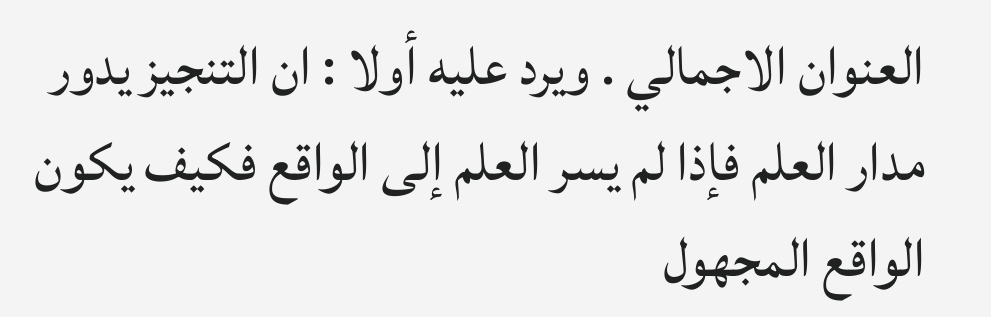العنوان الاجمالي . ويرد عليه أولا : ان التنجيز يدور مدار العلم فإذا لم يسر العلم إلى الواقع فكيف يكون الواقع المجهول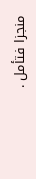منجزا فتأمل .